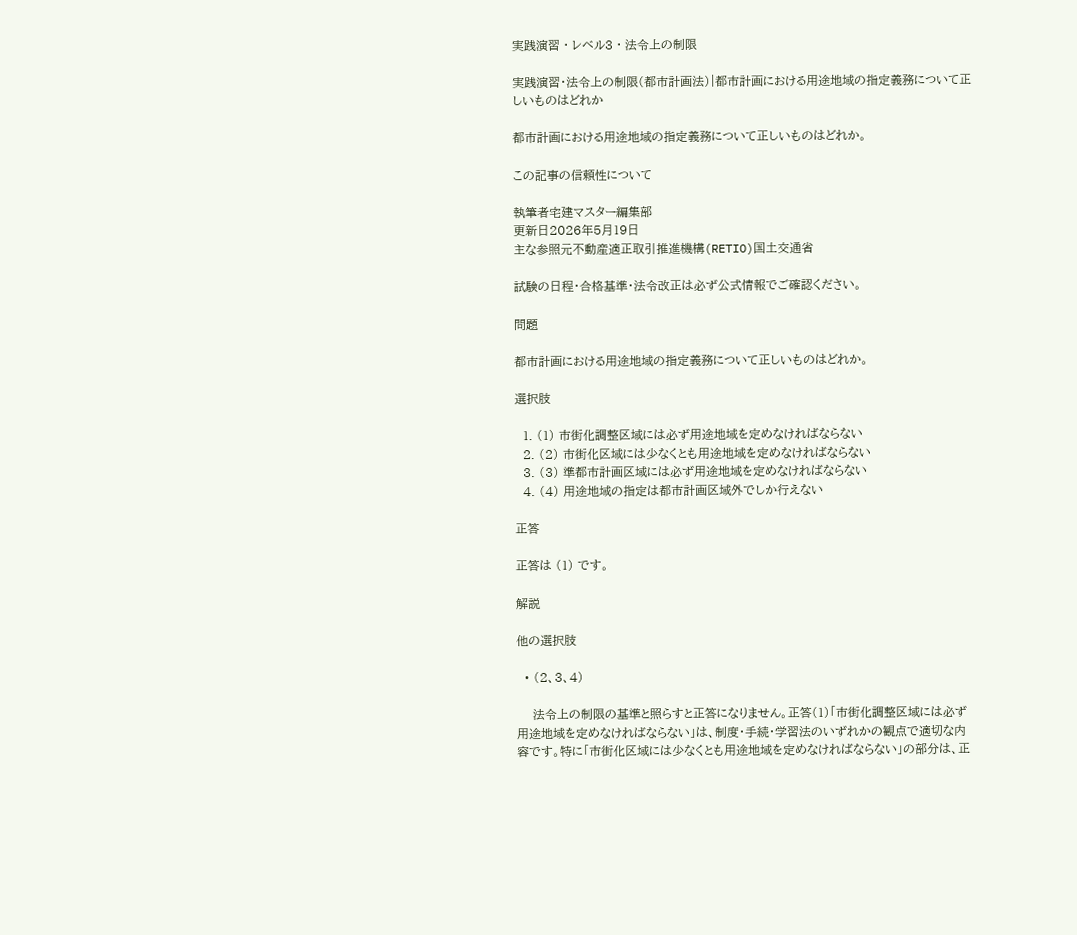実践演習 · レベル3 · 法令上の制限

実践演習・法令上の制限(都市計画法)|都市計画における用途地域の指定義務について正しいものはどれか

都市計画における用途地域の指定義務について正しいものはどれか。

この記事の信頼性について

執筆者宅建マスター編集部
更新日2026年5月19日
主な参照元不動産適正取引推進機構(RETIO)国土交通省

試験の日程・合格基準・法令改正は必ず公式情報でご確認ください。

問題

都市計画における用途地域の指定義務について正しいものはどれか。

選択肢

  1. (1) 市街化調整区域には必ず用途地域を定めなければならない
  2. (2) 市街化区域には少なくとも用途地域を定めなければならない
  3. (3) 準都市計画区域には必ず用途地域を定めなければならない
  4. (4) 用途地域の指定は都市計画区域外でしか行えない

正答

正答は (1) です。

解説

他の選択肢

  • (2、3、4)

    法令上の制限の基準と照らすと正答になりません。正答(1)「市街化調整区域には必ず用途地域を定めなければならない」は、制度・手続・学習法のいずれかの観点で適切な内容です。特に「市街化区域には少なくとも用途地域を定めなければならない」の部分は、正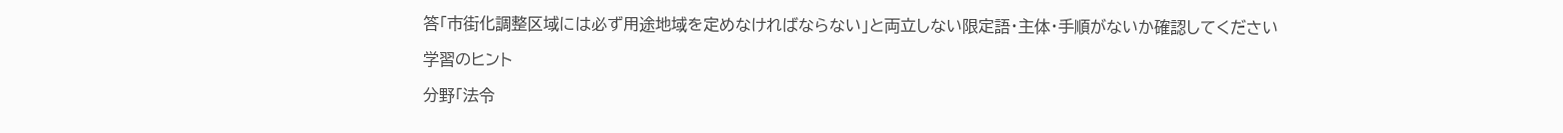答「市街化調整区域には必ず用途地域を定めなければならない」と両立しない限定語・主体・手順がないか確認してください

学習のヒント

分野「法令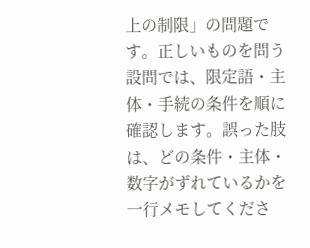上の制限」の問題です。正しいものを問う設問では、限定語・主体・手続の条件を順に確認します。誤った肢は、どの条件・主体・数字がずれているかを一行メモしてくださ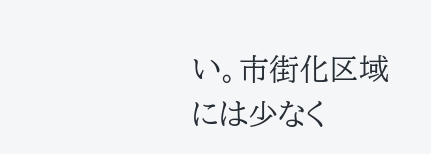い。市街化区域には少なく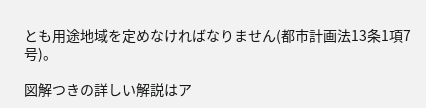とも用途地域を定めなければなりません(都市計画法13条1項7号)。

図解つきの詳しい解説はア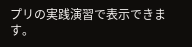プリの実践演習で表示できます。